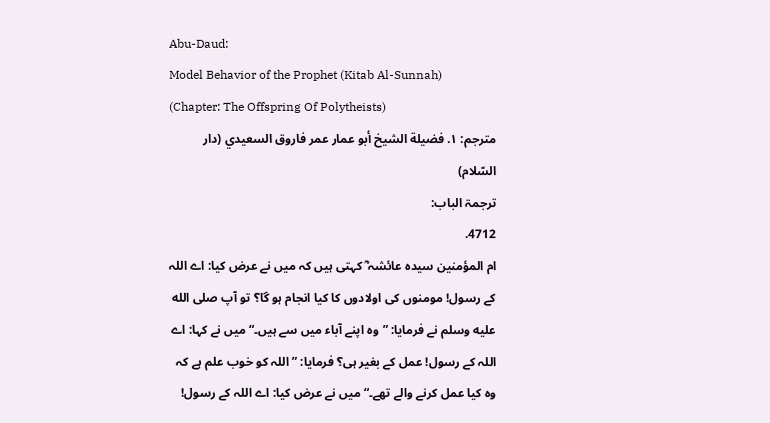Abu-Daud:
Model Behavior of the Prophet (Kitab Al-Sunnah)
(Chapter: The Offspring Of Polytheists)
مترجم: ١. فضيلة الشيخ أبو عمار عمر فاروق السعيدي (دار السّلام)
ترجمۃ الباب:
4712.
ام المؤمنین سیدہ عائشہ ؓ کہتی ہیں کہ میں نے عرض کیا: اے اللہ کے رسول! مومنوں کی اولادوں کا کیا انجام ہو گا؟ تو آپ صلى الله عليه وسلم نے فرمایا: ”وہ اپنے آباء میں سے ہیں۔“ میں نے کہا: اے اللہ کے رسول! عمل کے بغیر ہی؟ فرمایا: ”اللہ کو خوب علم ہے کہ وہ کیا عمل کرنے والے تھے۔“ میں نے عرض کیا: اے اللہ کے رسول!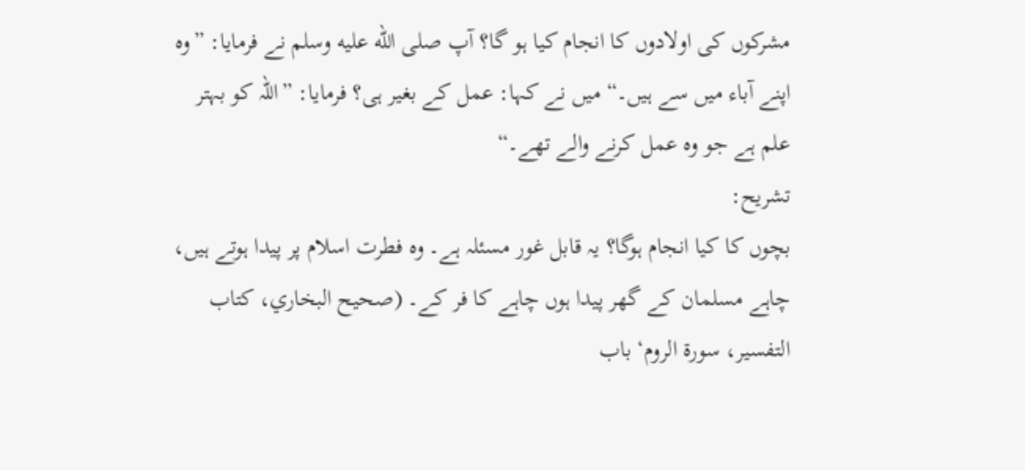مشرکوں کی اولادوں کا انجام کیا ہو گا؟ آپ صلى الله عليه وسلم نے فرمایا: ”وہ اپنے آباء میں سے ہیں۔“ میں نے کہا: عمل کے بغیر ہی؟ فرمایا: ”اللہ کو بہتر علم ہے جو وہ عمل کرنے والے تھے۔“
تشریح:
بچوں کا کیا انجام ہوگا؟ یہ قابل غور مسئلہ ہے۔ وہ فطرت اسلام پر پیدا ہوتے ہیں، چاہے مسلمان کے گھر پیدا ہوں چاہے کا فر کے۔ (صحيح البخاري، كتاب التفسير، سورة الروم‘ باب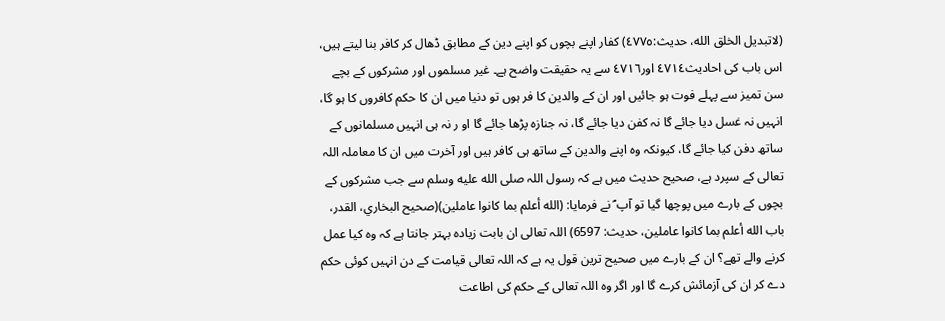(لاتبديل الخلق الله، حديث:٤٧٧٥) كفار اپنے بچوں کو اپنے دین کے مطابق ڈھال کر کافر بنا لیتے ہیں، اس باب کی احادیث٤٧١٤ اور٤٧١٦ سے یہ حقیقت واضح ہے۔ غیر مسلموں اور مشرکوں کے بچے سن تمیز سے پہلے فوت ہو جائیں اور ان کے والدین کا فر ہوں تو دنیا میں ان کا حکم کافروں کا ہو گا، انہیں نہ غسل دیا جائے گا نہ کفن دیا جائے گا، نہ جنازہ پڑھا جائے گا او ر نہ ہی انہیں مسلمانوں کے ساتھ دفن کیا جائے گا، کیونکہ وہ اپنے والدین کے ساتھ ہی کافر ہیں اور آخرت میں ان کا معاملہ اللہ تعالی کے سپرد ہے، صحیح حدیث میں ہے کہ رسول اللہ صلى الله عليه وسلم سے جب مشرکوں کے بچوں کے بارے میں پوچھا گیا تو آپ ؐ نے فرمایا: (الله أعلم بما کانوا عاملین)(صحیح البخاري، القدر، باب الله أعلم بما کانوا عاملین، حدیث: 6597) اللہ تعالی ان بابت زیادہ بہتر جانتا ہے کہ وہ کیا عمل کرنے والے تھے؟ ان کے بارے میں صحیح ترین قول یہ ہے کہ اللہ تعالی قیامت کے دن انہیں کوئی حکم دے کر ان کی آزمائش کرے گا اور اگر وہ اللہ تعالی کے حکم کی اطاعت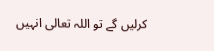کرلیں گے تو اللہ تعالی انہیں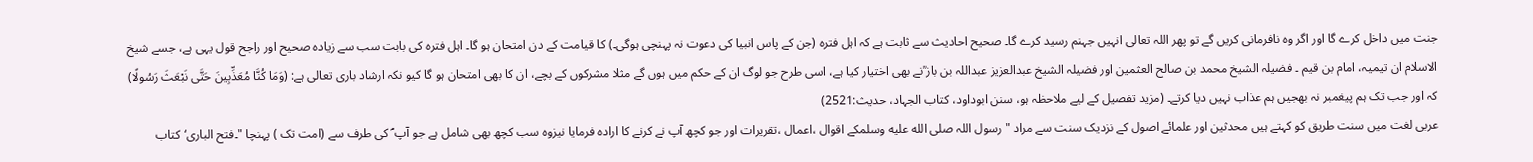جنت میں داخل کرے گا اور اگر وہ نافرمانی کریں گے تو پھر اللہ تعالی انہیں جہنم رسید کرے گا۔ صحیح احادیث سے ثابت ہے کہ اہل فترہ (جن کے پاس انبیا کی دعوت نہ پہنچی ہوگی۔) کا قیامت کے دن امتحان ہو گا۔ اہل فترہ کی بابت سب سے زیادہ صحیح اور راجح قول یہی ہے، جسے شیخ الاسلام ان تیمیہ، امام بن قیم ۔ فضیلہ الشیخ محمد بن صالح العثمین اور فضیلہ الشیخ عبدالعزیز عبداللہ بن باز ؒنے بھی اختیار کیا ہے، اسی طرح جو لوگ ان کے حکم میں ہوں گے مثلا مشرکوں کے بچے، ان کا بھی امتحان ہو گا کیو نکہ ارشاد باری تعالی ہے: (وَمَا كُنَّا مُعَذِّبِينَ حَتَّى نَبْعَثَ رَسُولًا) کہ اور جب تک ہم پیغمبر نہ بھجیں ہم عذاب نہیں دیا کرتے۔ (مزید تفصیل کے لیے ملاحظہ ہو، سنن ابوداود، کتاب الجہاد، حدیث:2521)
عربی لغت میں سنت طریق کو کہتے ہیں محدثین اور علمائے اصول کے نزدیک سنت سے مراد "رسول اللہ صلى الله عليه وسلمکے اقوال ،اعمال ،تقریرات اور جو کچھ آپ نے کرنے کا ارادہ فرمایا نیزوہ سب کچھ بھی شامل ہے جو آپ ؐ کی طرف سے (امت تک ) پہنچا "۔فتح الباری‘کتاب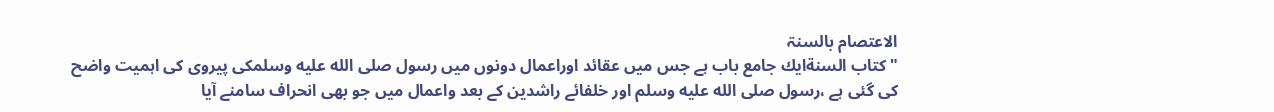الاعتصام بالسنۃ
"كتاب السنةايك جامع باب ہے جس میں عقائد اوراعمال دونوں میں رسول صلى الله عليه وسلمکی پیروی کی اہمیت واضح کی گئی ہے ،رسول صلى الله عليه وسلم اور خلفائے راشدین کے بعد واعمال میں جو بھی انحراف سامنے آیا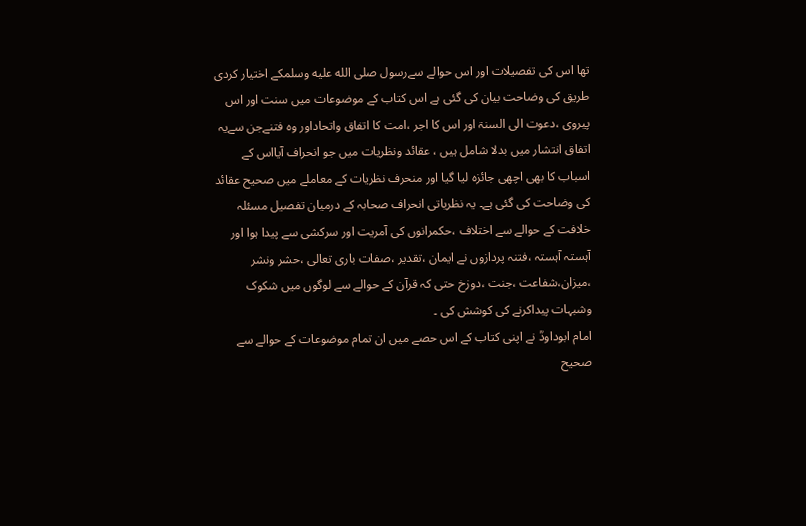تھا اس کی تفصیلات اور اس حوالے سےرسول صلى الله عليه وسلمکے اختیار کردی طریق کی وضاحت بیان کی گئی ہے اس کتاب کے موضوعات میں سنت اور اس پیروی ،دعوت الی السنۃ اور اس کا اجر ،امت کا اتفاق واتحاداور وہ فتنےجن سےیہ اتفاق انتشار میں بدلا شامل ہیں ، عقائد ونظریات میں جو انحراف آیااس کے اسباب کا بھی اچھی جائزہ لیا گیا اور منحرف نظریات کے معاملے میں صحیح عقائد کی وضاحت کی گئی ہے۔ یہ نظریاتی انحراف صحابہ کے درمیان تفصیل مسئلہ خلافت کے حوالے سے اختلاف ،حکمرانوں کی آمریت اور سرکشی سے پیدا ہوا اور آہستہ آہستہ ،فتنہ پردازوں نے ایمان ،تقدیر ،صفات باری تعالی ،حشر ونشر ،میزان،شفاعت ،جنت ،دوزخ حتی کہ قرآن کے حوالے سے لوگوں میں شکوک وشبہات پیداکرنے کی کوشش کی ۔
امام ابوداودؒ نے اپنی کتاب کے اس حصے میں ان تمام موضوعات کے حوالے سے صحیح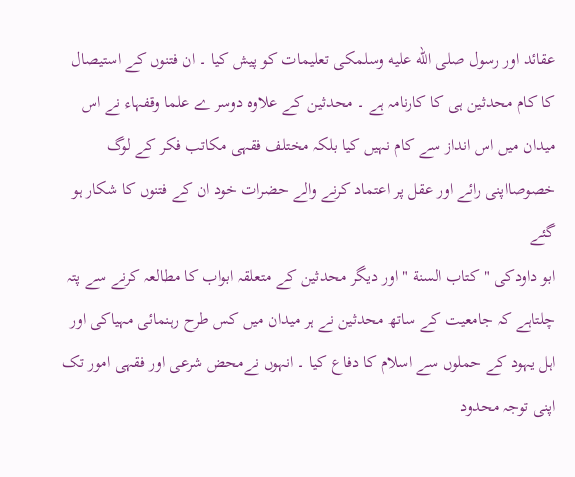عقائد اور رسول صلى الله عليه وسلمکی تعلیمات کو پیش کیا ۔ ان فتنوں کے استیصال کا کام محدثین ہی کا کارنامہ ہے ۔ محدثین کے علاوہ دوسر ے علما وقفہاء نے اس میدان میں اس انداز سے کام نہیں کیا بلکہ مختلف فقہی مکاتب فکر کے لوگ خصوصااپنی رائے اور عقل پر اعتماد کرنے والے حضرات خود ان کے فتنوں کا شکار ہو گئے
ابو داودکی "كتاب السنة "اور دیگر محدثین کے متعلقہ ابواب کا مطالعہ کرنے سے پتہ چلتاہے کہ جامعیت کے ساتھ محدثین نے ہر میدان میں کس طرح رہنمائی مہیاکی اور اہل یہود کے حملوں سے اسلام کا دفاع کیا ۔ انہوں نےمحض شرعی اور فقہی امور تک اپنی توجہ محدود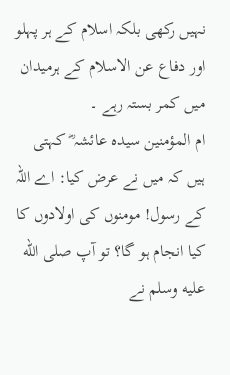نہیں رکھی بلکہ اسلام کے ہر پہلو اور دفاع عن الاسلام کے ہرمیدان میں کمر بستہ رہے ۔
ام المؤمنین سیدہ عائشہ ؓ کہتی ہیں کہ میں نے عرض کیا: اے اللہ کے رسول! مومنوں کی اولادوں کا کیا انجام ہو گا؟ تو آپ صلى الله عليه وسلم نے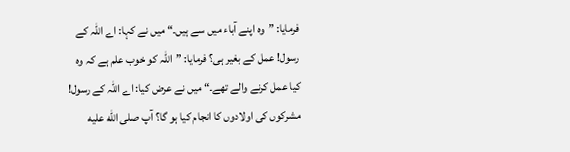فرمایا: ”وہ اپنے آباء میں سے ہیں۔“ میں نے کہا: اے اللہ کے رسول! عمل کے بغیر ہی؟ فرمایا: ”اللہ کو خوب علم ہے کہ وہ کیا عمل کرنے والے تھے۔“ میں نے عرض کیا: اے اللہ کے رسول! مشرکوں کی اولادوں کا انجام کیا ہو گا؟ آپ صلى الله عليه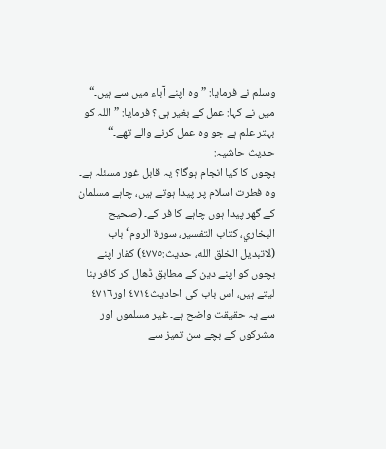وسلم نے فرمایا: ”وہ اپنے آباء میں سے ہیں۔“ میں نے کہا: عمل کے بغیر ہی؟ فرمایا: ”اللہ کو بہتر علم ہے جو وہ عمل کرنے والے تھے۔“
حدیث حاشیہ:
بچوں کا کیا انجام ہوگا؟ یہ قابل غور مسئلہ ہے۔ وہ فطرت اسلام پر پیدا ہوتے ہیں، چاہے مسلمان کے گھر پیدا ہوں چاہے کا فر کے۔ (صحيح البخاري، كتاب التفسير، سورة الروم‘ باب (لاتبديل الخلق الله، حديث:٤٧٧٥) كفار اپنے بچوں کو اپنے دین کے مطابق ڈھال کر کافر بنا لیتے ہیں، اس باب کی احادیث٤٧١٤ اور٤٧١٦ سے یہ حقیقت واضح ہے۔ غیر مسلموں اور مشرکوں کے بچے سن تمیز سے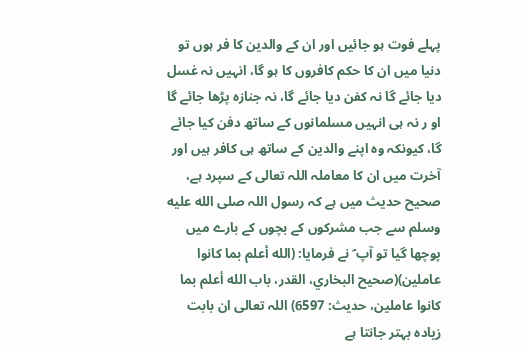پہلے فوت ہو جائیں اور ان کے والدین کا فر ہوں تو دنیا میں ان کا حکم کافروں کا ہو گا، انہیں نہ غسل دیا جائے گا نہ کفن دیا جائے گا، نہ جنازہ پڑھا جائے گا او ر نہ ہی انہیں مسلمانوں کے ساتھ دفن کیا جائے گا، کیونکہ وہ اپنے والدین کے ساتھ ہی کافر ہیں اور آخرت میں ان کا معاملہ اللہ تعالی کے سپرد ہے، صحیح حدیث میں ہے کہ رسول اللہ صلى الله عليه وسلم سے جب مشرکوں کے بچوں کے بارے میں پوچھا گیا تو آپ ؐ نے فرمایا: (الله أعلم بما کانوا عاملین)(صحیح البخاري، القدر، باب الله أعلم بما کانوا عاملین، حدیث: 6597) اللہ تعالی ان بابت زیادہ بہتر جانتا ہے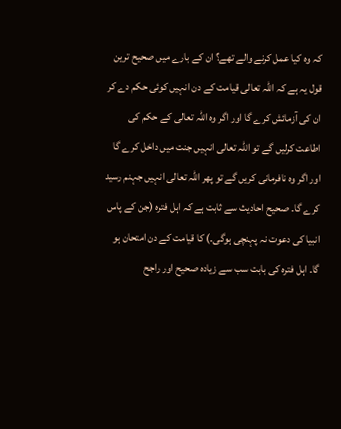کہ وہ کیا عمل کرنے والے تھے؟ ان کے بارے میں صحیح ترین قول یہ ہے کہ اللہ تعالی قیامت کے دن انہیں کوئی حکم دے کر ان کی آزمائش کرے گا اور اگر وہ اللہ تعالی کے حکم کی اطاعت کرلیں گے تو اللہ تعالی انہیں جنت میں داخل کرے گا اور اگر وہ نافرمانی کریں گے تو پھر اللہ تعالی انہیں جہنم رسید کرے گا۔ صحیح احادیث سے ثابت ہے کہ اہل فترہ (جن کے پاس انبیا کی دعوت نہ پہنچی ہوگی۔) کا قیامت کے دن امتحان ہو گا۔ اہل فترہ کی بابت سب سے زیادہ صحیح اور راجح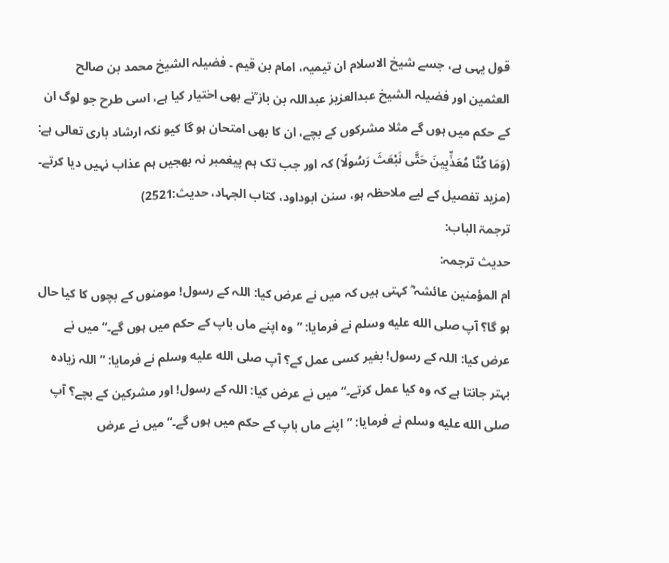قول یہی ہے، جسے شیخ الاسلام ان تیمیہ، امام بن قیم ۔ فضیلہ الشیخ محمد بن صالح العثمین اور فضیلہ الشیخ عبدالعزیز عبداللہ بن باز ؒنے بھی اختیار کیا ہے، اسی طرح جو لوگ ان کے حکم میں ہوں گے مثلا مشرکوں کے بچے، ان کا بھی امتحان ہو گا کیو نکہ ارشاد باری تعالی ہے: (وَمَا كُنَّا مُعَذِّبِينَ حَتَّى نَبْعَثَ رَسُولًا) کہ اور جب تک ہم پیغمبر نہ بھجیں ہم عذاب نہیں دیا کرتے۔ (مزید تفصیل کے لیے ملاحظہ ہو، سنن ابوداود، کتاب الجہاد، حدیث:2521)
ترجمۃ الباب:
حدیث ترجمہ:
ام المؤمنین عائشہ ؓ کہتی ہیں کہ میں نے عرض کیا: اللہ کے رسول! مومنوں کے بچوں کا کیا حال ہو گا؟ آپ صلى الله عليه وسلم نے فرمایا: ”وہ اپنے ماں باپ کے حکم میں ہوں گے۔“ میں نے عرض کیا: اللہ کے رسول! بغیر کسی عمل کے؟ آپ صلى الله عليه وسلم نے فرمایا: ”اللہ زیادہ بہتر جانتا ہے کہ وہ کیا عمل کرتے۔“ میں نے عرض کیا: اللہ کے رسول! اور مشرکین کے بچے؟ آپ صلى الله عليه وسلم نے فرمایا: ”اپنے ماں باپ کے حکم میں ہوں گے۔“ میں نے عرض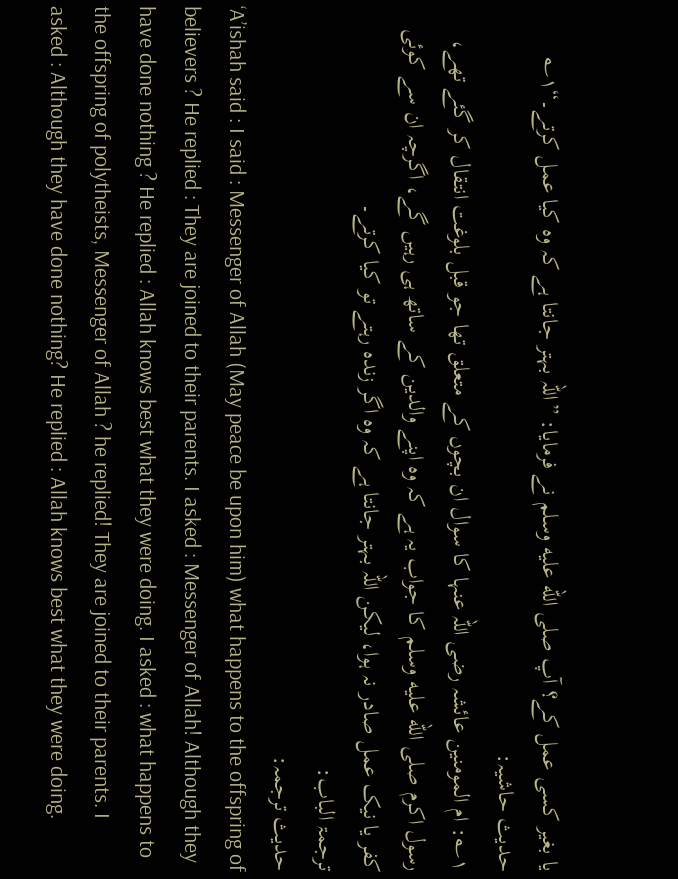یا بغیر کسی عمل کے؟ آپ صلى الله عليه وسلم نے فرمایا: ”اللہ بہتر جانتا ہے کہ وہ کیا عمل کرتے۔“۱؎
حدیث حاشیہ:
۱؎: ام المومنین عائشہ رضی اللہ عنہا کا سوال ان بچوں کے متعلق تھا جو قبل بلوغت انتقال کر گئے تھے، رسول اکرم صلى الله عليه وسلم کا جواب یہ ہے کہ وہ اپنے والدین کے ساتھ ہی رہیں گے، اگرچہ ان سے کوئی کفر یا نیک عمل صادر نہ ہوا، لیکن اللہ بہتر جانتا ہے کہ وہ اگر زندہ رہتے تو کیا کرتے۔
ترجمۃ الباب:
حدیث ترجمہ:
‘A’ishah said : I said : Messenger of Allah (May peace be upon him) what happens to the offspring of believers ? He replied : They are joined to their parents. I asked : Messenger of Allah! Although they have done nothing ? He replied : Allah knows best what they were doing. I asked : what happens to the offspring of polytheists, Messenger of Allah ? he replied! They are joined to their parents. I asked : Although they have done nothing? He replied : Allah knows best what they were doing.